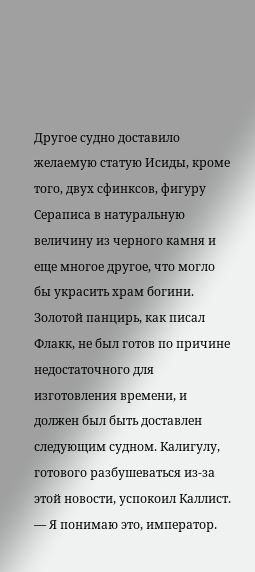Другое судно доставило желаемую статую Исиды, кроме того, двух сфинксов, фигуру Сераписа в натуральную величину из черного камня и еще многое другое, что могло бы украсить храм богини.
Золотой панцирь, как писал Флакк, не был готов по причине недостаточного для изготовления времени, и должен был быть доставлен следующим судном. Калигулу, готового разбушеваться из-за этой новости, успокоил Каллист.
— Я понимаю это, император.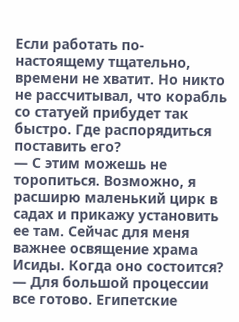Если работать по-настоящему тщательно, времени не хватит. Но никто не рассчитывал, что корабль со статуей прибудет так быстро. Где распорядиться поставить его?
— С этим можешь не торопиться. Возможно, я расширю маленький цирк в садах и прикажу установить ее там. Сейчас для меня важнее освящение храма Исиды. Когда оно состоится?
— Для большой процессии все готово. Египетские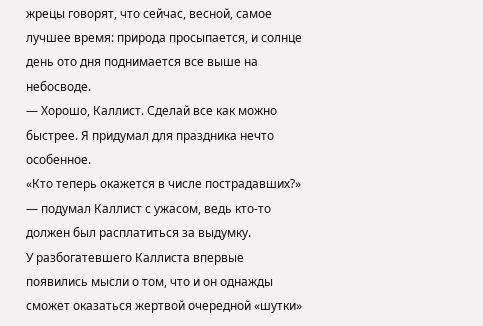жрецы говорят, что сейчас, весной, самое лучшее время: природа просыпается, и солнце день ото дня поднимается все выше на небосводе.
— Хорошо, Каллист. Сделай все как можно быстрее. Я придумал для праздника нечто особенное.
«Кто теперь окажется в числе пострадавших?» — подумал Каллист с ужасом, ведь кто-то должен был расплатиться за выдумку.
У разбогатевшего Каллиста впервые появились мысли о том, что и он однажды сможет оказаться жертвой очередной «шутки»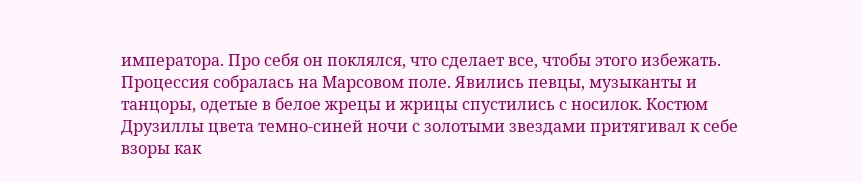императора. Про себя он поклялся, что сделает все, чтобы этого избежать.
Процессия собралась на Марсовом поле. Явились певцы, музыканты и танцоры, одетые в белое жрецы и жрицы спустились с носилок. Костюм Друзиллы цвета темно-синей ночи с золотыми звездами притягивал к себе взоры как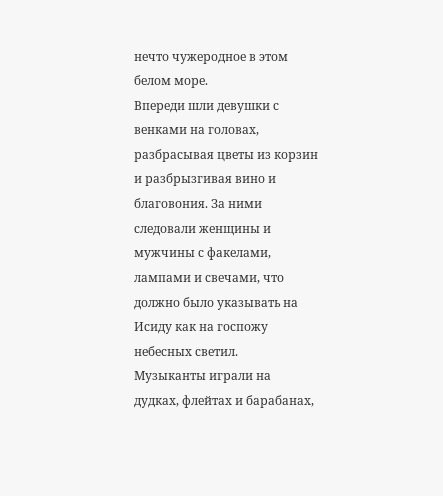нечто чужеродное в этом белом море.
Впереди шли девушки с венками на головах, разбрасывая цветы из корзин и разбрызгивая вино и благовония. За ними следовали женщины и мужчины с факелами, лампами и свечами, что должно было указывать на Исиду как на госпожу небесных светил.
Музыканты играли на дудках, флейтах и барабанах,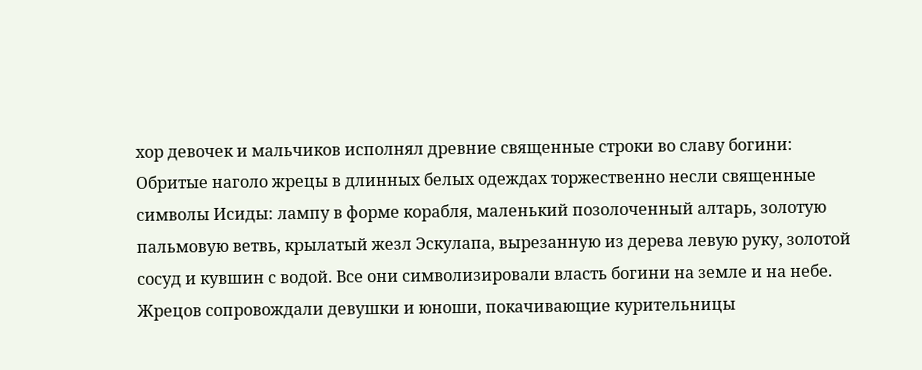хор девочек и мальчиков исполнял древние священные строки во славу богини:
Обритые наголо жрецы в длинных белых одеждах торжественно несли священные символы Исиды: лампу в форме корабля, маленький позолоченный алтарь, золотую пальмовую ветвь, крылатый жезл Эскулапа, вырезанную из дерева левую руку, золотой сосуд и кувшин с водой. Все они символизировали власть богини на земле и на небе. Жрецов сопровождали девушки и юноши, покачивающие курительницы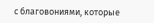с благовониями, которые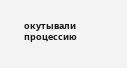окутывали процессию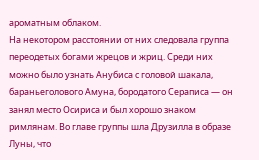ароматным облаком.
На некотором расстоянии от них следовала группа переодетых богами жрецов и жриц. Среди них можно было узнать Анубиса с головой шакала, бараньеголового Амуна, бородатого Сераписа — он занял место Осириса и был хорошо знаком римлянам. Во главе группы шла Друзилла в образе Луны, что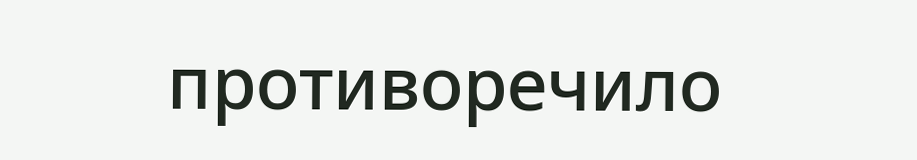противоречило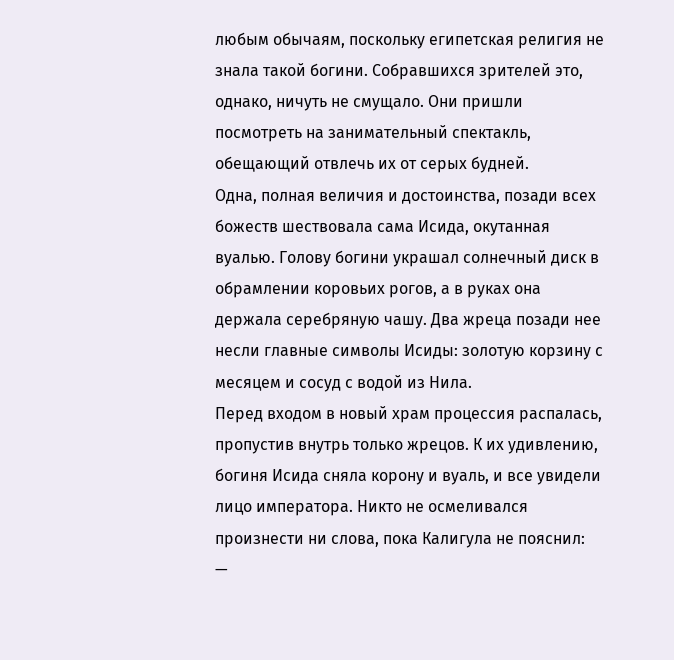любым обычаям, поскольку египетская религия не знала такой богини. Собравшихся зрителей это, однако, ничуть не смущало. Они пришли посмотреть на занимательный спектакль, обещающий отвлечь их от серых будней.
Одна, полная величия и достоинства, позади всех божеств шествовала сама Исида, окутанная вуалью. Голову богини украшал солнечный диск в обрамлении коровьих рогов, а в руках она держала серебряную чашу. Два жреца позади нее несли главные символы Исиды: золотую корзину с месяцем и сосуд с водой из Нила.
Перед входом в новый храм процессия распалась, пропустив внутрь только жрецов. К их удивлению, богиня Исида сняла корону и вуаль, и все увидели лицо императора. Никто не осмеливался произнести ни слова, пока Калигула не пояснил:
—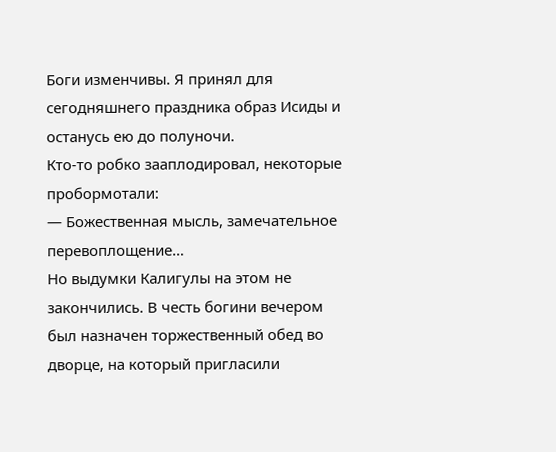Боги изменчивы. Я принял для сегодняшнего праздника образ Исиды и останусь ею до полуночи.
Кто-то робко зааплодировал, некоторые пробормотали:
— Божественная мысль, замечательное перевоплощение…
Но выдумки Калигулы на этом не закончились. В честь богини вечером был назначен торжественный обед во дворце, на который пригласили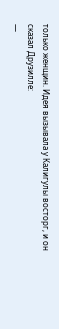только женщин. Идея вызывала у Калигулы восторг, и он сказал Друзилле:
—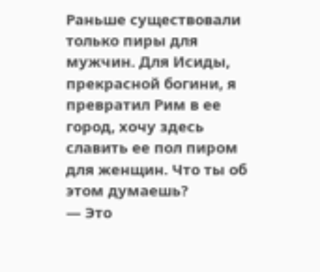Раньше существовали только пиры для мужчин. Для Исиды, прекрасной богини, я превратил Рим в ее город, хочу здесь славить ее пол пиром для женщин. Что ты об этом думаешь?
— Это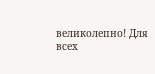великолепно! Для всех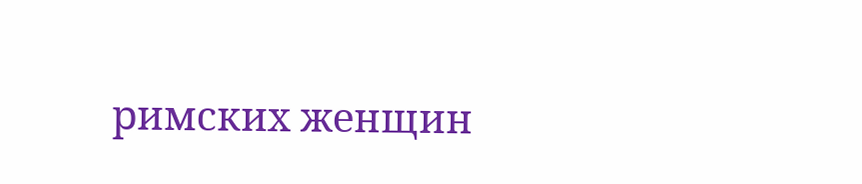римских женщин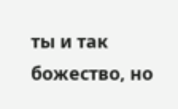ты и так божество, но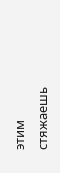этим стяжаешь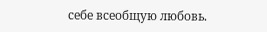себе всеобщую любовь.